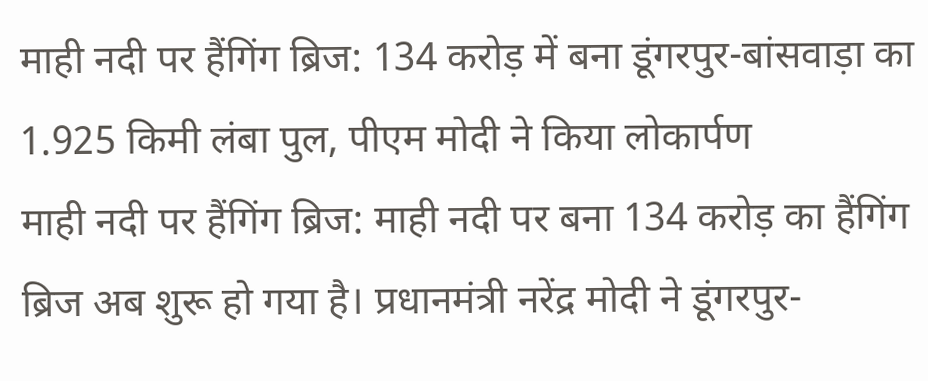माही नदी पर हैंगिंग ब्रिज: 134 करोड़ में बना डूंगरपुर-बांसवाड़ा का 1.925 किमी लंबा पुल, पीएम मोदी ने किया लोकार्पण
माही नदी पर हैंगिंग ब्रिज: माही नदी पर बना 134 करोड़ का हैंगिंग ब्रिज अब शुरू हो गया है। प्रधानमंत्री नरेंद्र मोदी ने डूंगरपुर-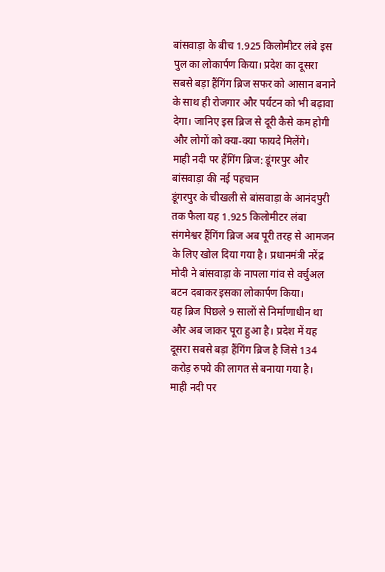बांसवाड़ा के बीच 1.925 किलोमीटर लंबे इस पुल का लोकार्पण किया। प्रदेश का दूसरा सबसे बड़ा हैंगिंग ब्रिज सफर को आसान बनाने के साथ ही रोजगार और पर्यटन को भी बढ़ावा देगा। जानिए इस ब्रिज से दूरी कैसे कम होगी और लोगों को क्या-क्या फायदे मिलेंगे।
माही नदी पर हैंगिंग ब्रिज: डूंगरपुर और बांसवाड़ा की नई पहचान
डूंगरपुर के चीखली से बांसवाड़ा के आनंदपुरी तक फैला यह 1.925 किलोमीटर लंबा संगमेश्वर हैंगिंग ब्रिज अब पूरी तरह से आमजन के लिए खोल दिया गया है। प्रधानमंत्री नरेंद्र मोदी ने बांसवाड़ा के नापला गांव से वर्चुअल बटन दबाकर इसका लोकार्पण किया।
यह ब्रिज पिछले 9 सालों से निर्माणाधीन था और अब जाकर पूरा हुआ है। प्रदेश में यह दूसरा सबसे बड़ा हैंगिंग ब्रिज है जिसे 134 करोड़ रुपये की लागत से बनाया गया है।
माही नदी पर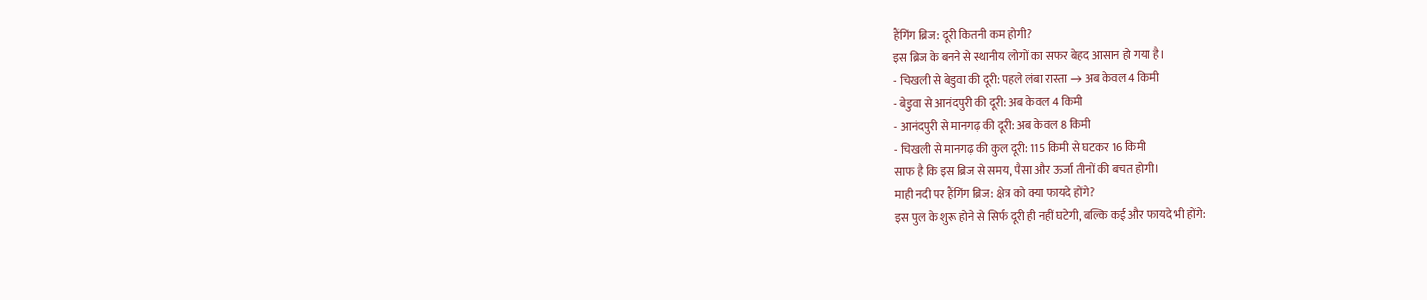हैंगिंग ब्रिज: दूरी कितनी कम होगी?
इस ब्रिज के बनने से स्थानीय लोगों का सफर बेहद आसान हो गया है।
- चिखली से बेडुवा की दूरी: पहले लंबा रास्ता → अब केवल 4 किमी
- बेडुवा से आनंदपुरी की दूरी: अब केवल 4 किमी
- आनंदपुरी से मानगढ़ की दूरी: अब केवल 8 किमी
- चिखली से मानगढ़ की कुल दूरी: 115 किमी से घटकर 16 किमी
साफ है कि इस ब्रिज से समय, पैसा और ऊर्जा तीनों की बचत होगी।
माही नदी पर हैंगिंग ब्रिज: क्षेत्र को क्या फायदे होंगे?
इस पुल के शुरू होने से सिर्फ दूरी ही नहीं घटेगी, बल्कि कई और फायदे भी होंगे: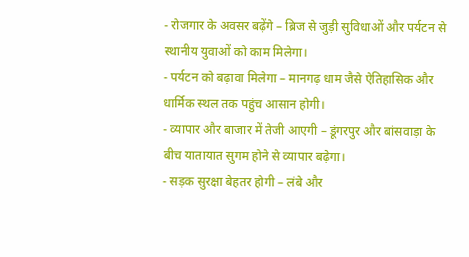- रोजगार के अवसर बढ़ेंगे – ब्रिज से जुड़ी सुविधाओं और पर्यटन से स्थानीय युवाओं को काम मिलेगा।
- पर्यटन को बढ़ावा मिलेगा – मानगढ़ धाम जैसे ऐतिहासिक और धार्मिक स्थल तक पहुंच आसान होगी।
- व्यापार और बाजार में तेजी आएगी – डूंगरपुर और बांसवाड़ा के बीच यातायात सुगम होने से व्यापार बढ़ेगा।
- सड़क सुरक्षा बेहतर होगी – लंबे और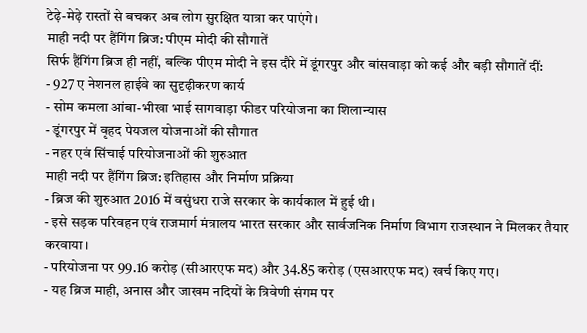टेढ़े-मेढ़े रास्तों से बचकर अब लोग सुरक्षित यात्रा कर पाएंगे।
माही नदी पर हैंगिंग ब्रिज: पीएम मोदी की सौगातें
सिर्फ हैंगिंग ब्रिज ही नहीं, बल्कि पीएम मोदी ने इस दौरे में डूंगरपुर और बांसवाड़ा को कई और बड़ी सौगातें दीं:
- 927 ए नेशनल हाईवे का सुदृढ़ीकरण कार्य
- सोम कमला आंबा-भीखा भाई सागवाड़ा फीडर परियोजना का शिलान्यास
- डूंगरपुर में वृहद पेयजल योजनाओं की सौगात
- नहर एवं सिंचाई परियोजनाओं की शुरुआत
माही नदी पर हैंगिंग ब्रिज: इतिहास और निर्माण प्रक्रिया
- ब्रिज की शुरुआत 2016 में वसुंधरा राजे सरकार के कार्यकाल में हुई थी।
- इसे सड़क परिवहन एवं राजमार्ग मंत्रालय भारत सरकार और सार्वजनिक निर्माण विभाग राजस्थान ने मिलकर तैयार करवाया।
- परियोजना पर 99.16 करोड़ (सीआरएफ मद) और 34.85 करोड़ (एसआरएफ मद) खर्च किए गए।
- यह ब्रिज माही, अनास और जाखम नदियों के त्रिवेणी संगम पर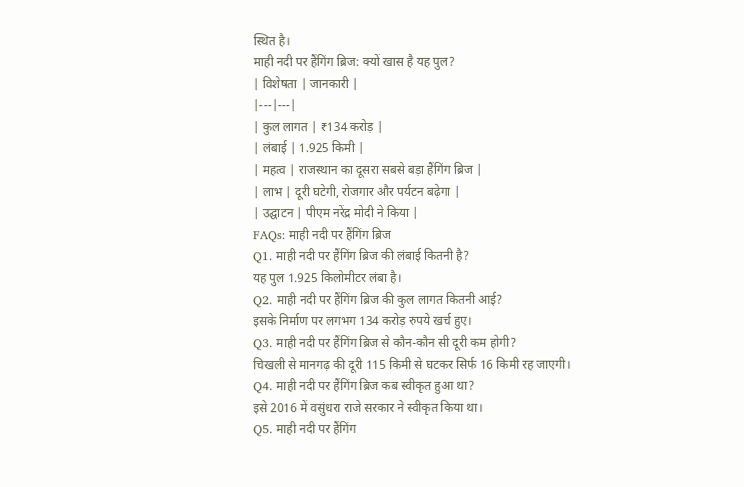स्थित है।
माही नदी पर हैंगिंग ब्रिज: क्यों खास है यह पुल?
| विशेषता | जानकारी |
|---|---|
| कुल लागत | ₹134 करोड़ |
| लंबाई | 1.925 किमी |
| महत्व | राजस्थान का दूसरा सबसे बड़ा हैंगिंग ब्रिज |
| लाभ | दूरी घटेगी, रोजगार और पर्यटन बढ़ेगा |
| उद्घाटन | पीएम नरेंद्र मोदी ने किया |
FAQs: माही नदी पर हैंगिंग ब्रिज
Q1. माही नदी पर हैंगिंग ब्रिज की लंबाई कितनी है?
यह पुल 1.925 किलोमीटर लंबा है।
Q2. माही नदी पर हैंगिंग ब्रिज की कुल लागत कितनी आई?
इसके निर्माण पर लगभग 134 करोड़ रुपये खर्च हुए।
Q3. माही नदी पर हैंगिंग ब्रिज से कौन-कौन सी दूरी कम होगी?
चिखली से मानगढ़ की दूरी 115 किमी से घटकर सिर्फ 16 किमी रह जाएगी।
Q4. माही नदी पर हैंगिंग ब्रिज कब स्वीकृत हुआ था?
इसे 2016 में वसुंधरा राजे सरकार ने स्वीकृत किया था।
Q5. माही नदी पर हैंगिंग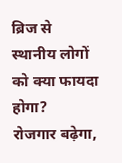ब्रिज से स्थानीय लोगों को क्या फायदा होगा?
रोजगार बढ़ेगा,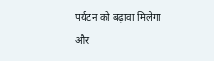पर्यटन को बढ़ावा मिलेगा और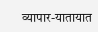व्यापार-यातायात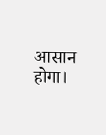आसान होगा।